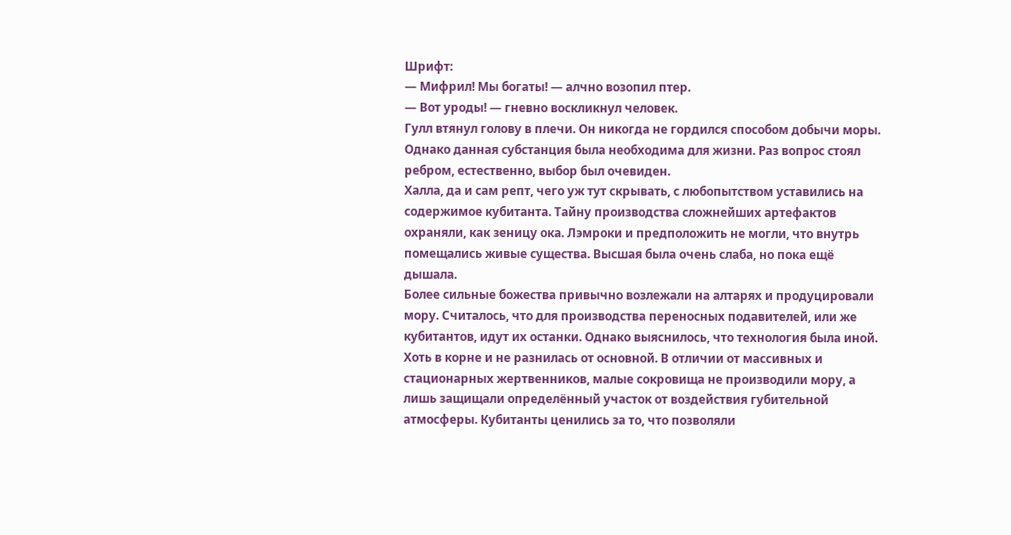Шрифт:
— Мифрил! Мы богаты! — алчно возопил птер.
— Вот уроды! — гневно воскликнул человек.
Гулл втянул голову в плечи. Он никогда не гордился способом добычи моры. Однако данная субстанция была необходима для жизни. Раз вопрос стоял ребром, естественно, выбор был очевиден.
Халла, да и сам репт, чего уж тут скрывать, с любопытством уставились на содержимое кубитанта. Тайну производства сложнейших артефактов охраняли, как зеницу ока. Лэмроки и предположить не могли, что внутрь помещались живые существа. Высшая была очень слаба, но пока ещё дышала.
Более сильные божества привычно возлежали на алтарях и продуцировали мору. Считалось, что для производства переносных подавителей, или же кубитантов, идут их останки. Однако выяснилось, что технология была иной. Хоть в корне и не разнилась от основной. В отличии от массивных и стационарных жертвенников, малые сокровища не производили мору, а лишь защищали определённый участок от воздействия губительной атмосферы. Кубитанты ценились за то, что позволяли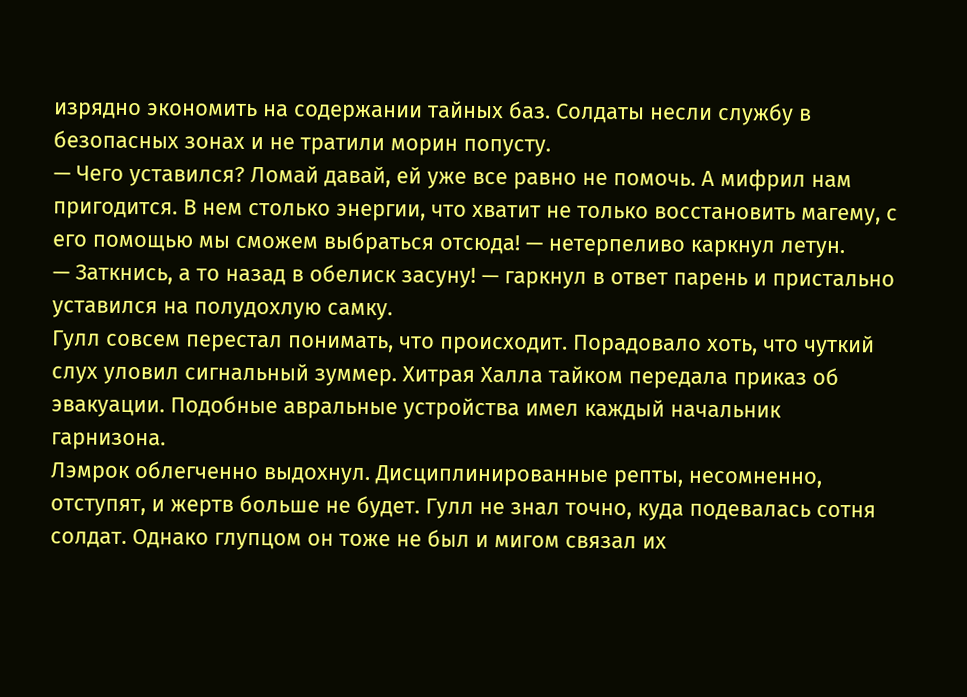изрядно экономить на содержании тайных баз. Солдаты несли службу в безопасных зонах и не тратили морин попусту.
— Чего уставился? Ломай давай, ей уже все равно не помочь. А мифрил нам пригодится. В нем столько энергии, что хватит не только восстановить магему, с его помощью мы сможем выбраться отсюда! — нетерпеливо каркнул летун.
— Заткнись, а то назад в обелиск засуну! — гаркнул в ответ парень и пристально уставился на полудохлую самку.
Гулл совсем перестал понимать, что происходит. Порадовало хоть, что чуткий слух уловил сигнальный зуммер. Хитрая Халла тайком передала приказ об эвакуации. Подобные авральные устройства имел каждый начальник гарнизона.
Лэмрок облегченно выдохнул. Дисциплинированные репты, несомненно, отступят, и жертв больше не будет. Гулл не знал точно, куда подевалась сотня солдат. Однако глупцом он тоже не был и мигом связал их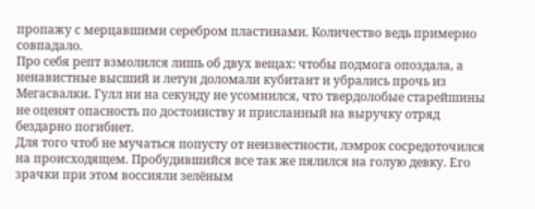пропажу с мерцавшими серебром пластинами. Количество ведь примерно совпадало.
Про себя репт взмолился лишь об двух вещах: чтобы подмога опоздала, а ненавистные высший и летун доломали кубитант и убрались прочь из Мегасвалки. Гулл ни на секунду не усомнился, что твердолобые старейшины не оценят опасность по достоинству и присланный на выручку отряд бездарно погибнет.
Для того чтоб не мучаться попусту от неизвестности, лэмрок сосредоточился на происходящем. Пробудившийся все так же пялился на голую девку. Его зрачки при этом воссияли зелёным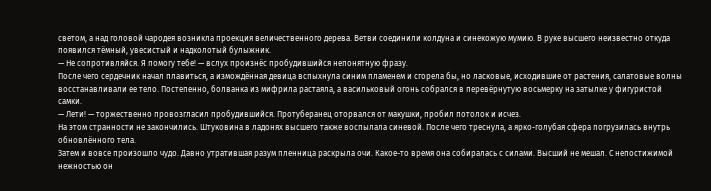светом, а над головой чародея возникла проекция величественного дерева. Ветви соединили колдуна и синекожую мумию. В руке высшего неизвестно откуда появился тёмный, увесистый и надколотый булыжник.
— Не сопротивляйся. Я помогу тебе! — вслух произнёс пробудившийся непонятную фразу.
После чего сердечник начал плавиться, а измождённая девица вспыхнула синим пламенем и сгорела бы, но ласковые, исходившие от растения, салатовые волны восстанавливали ее тело. Постепенно, болванка из мифрила растаяла, а васильковый огонь собрался в перевёрнутую восьмерку на затылке у фигуристой самки.
— Лети! — торжественно провозгласил пробудившийся. Протуберанец оторвался от макушки, пробил потолок и исчез.
На этом странности не закончились. Штуковина в ладонях высшего также воспылала синевой. После чего треснула, а ярко-голубая сфера погрузилась внутрь обновлённого тела.
Затем и вовсе произошло чудо. Давно утратившая разум пленница раскрыла очи. Какое-то время она собиралась с силами. Высший не мешал. С непостижимой нежностью он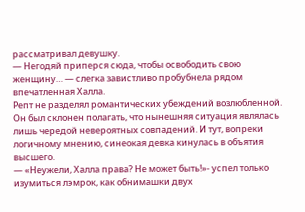рассматривал девушку.
— Негодяй приперся сюда, чтобы освободить свою женщину… — слегка завистливо пробубнела рядом впечатленная Халла.
Репт не разделял романтических убеждений возлюбленной. Он был склонен полагать, что нынешняя ситуация являлась лишь чередой невероятных совпадений. И тут, вопреки логичному мнению, синеокая девка кинулась в объятия высшего.
— «Неужели, Халла права? Не может быть!»- успел только изумиться лэмрок, как обнимашки двух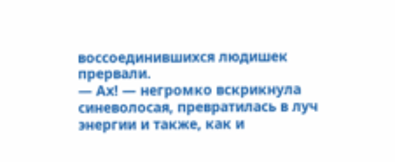воссоединившихся людишек прервали.
— Ах! — негромко вскрикнула синеволосая, превратилась в луч энергии и также, как и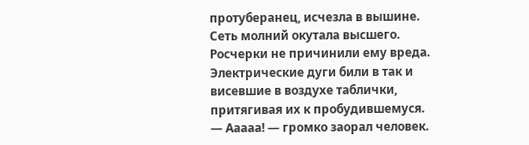протуберанец, исчезла в вышине.
Сеть молний окутала высшего. Росчерки не причинили ему вреда. Электрические дуги били в так и висевшие в воздухе таблички, притягивая их к пробудившемуся.
— Ааааа! — громко заорал человек.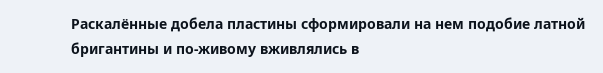Раскалённые добела пластины сформировали на нем подобие латной бригантины и по-живому вживлялись в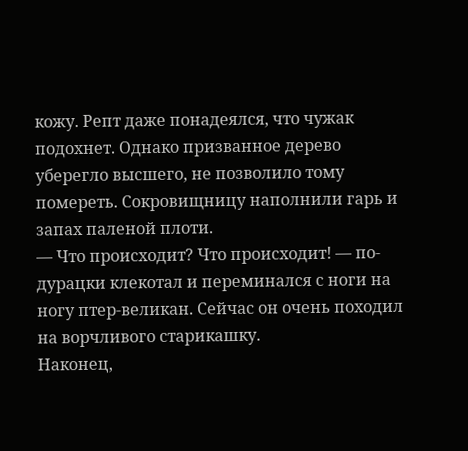кожу. Репт даже понадеялся, что чужак подохнет. Однако призванное дерево уберегло высшего, не позволило тому помереть. Сокровищницу наполнили гарь и запах паленой плоти.
— Что происходит? Что происходит! — по-дурацки клекотал и переминался с ноги на ногу птер-великан. Сейчас он очень походил на ворчливого старикашку.
Наконец,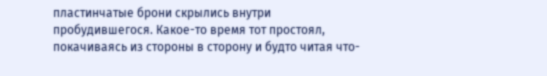пластинчатые брони скрылись внутри пробудившегося. Какое-то время тот простоял, покачиваясь из стороны в сторону и будто читая что-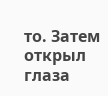то. Затем открыл глаза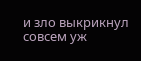и зло выкрикнул совсем уж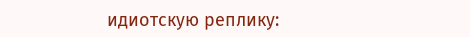идиотскую реплику: